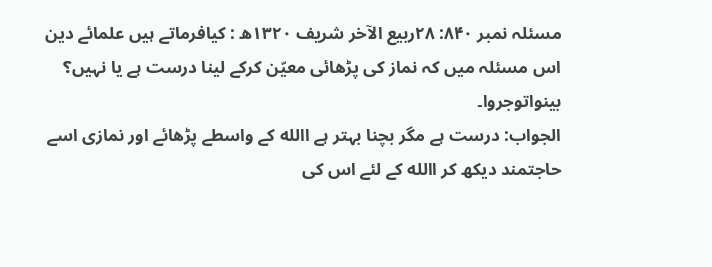مسئلہ نمبر ۸۴۰: ۲۸ربیع الآخر شریف ۱۳۲۰ھ : کیافرماتے ہیں علمائے دین اس مسئلہ میں کہ نماز کی پڑھائی معیّن کرکے لینا درست ہے یا نہیں؟ بینواتوجروا۔
الجواب: درست ہے مگر بچنا بہتر ہے االله کے واسطے پڑھائے اور نمازی اسے حاجتمند دیکھ کر االله کے لئے اس کی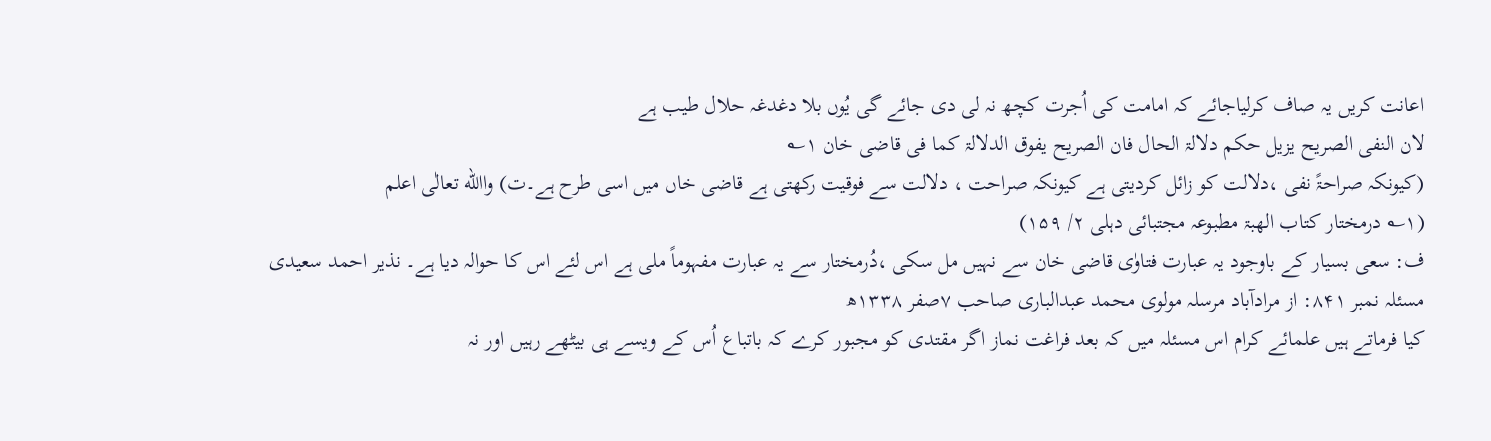اعانت کریں یہ صاف کرلیاجائے کہ امامت کی اُجرت کچھ نہ لی دی جائے گی یُوں بلا دغدغہ حلال طیب ہے
لان النفی الصریح یزیل حکم دلالۃ الحال فان الصریح یفوق الدلالۃ کما فی قاضی خان ۱؎
(کیونکہ صراحۃً نفی ،دلالت کو زائل کردیتی ہے کیونکہ صراحت ، دلالت سے فوقیت رکھتی ہے قاضی خاں میں اسی طرح ہے۔ت) واالله تعالٰی اعلم
(۱؎ درمختار کتاب الھبۃ مطبوعہ مجتبائی دہلی ۲/ ۱۵۹)
ف: سعی بسیار کے باوجود یہ عبارت فتاوٰی قاضی خان سے نہیں مل سکی ،دُرمختار سے یہ عبارت مفہوماً ملی ہے اس لئے اس کا حوالہ دیا ہے۔ نذیر احمد سعیدی
مسئلہ نمبر ۸۴۱: از مرادآباد مرسلہ مولوی محمد عبدالباری صاحب ۷صفر ۱۳۳۸ھ
کیا فرماتے ہیں علمائے کرام اس مسئلہ میں کہ بعد فراغت نماز اگر مقتدی کو مجبور کرے کہ باتباع اُس کے ویسے ہی بیٹھے رہیں اور نہ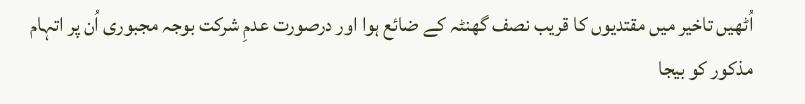اُٹھیں تاخیر میں مقتدیوں کا قریب نصف گھنٹہ کے ضائع ہوا اور درصورت عدمِ شرکت بوجہ مجبوری اُن پر اتہام مذکور کو بیجا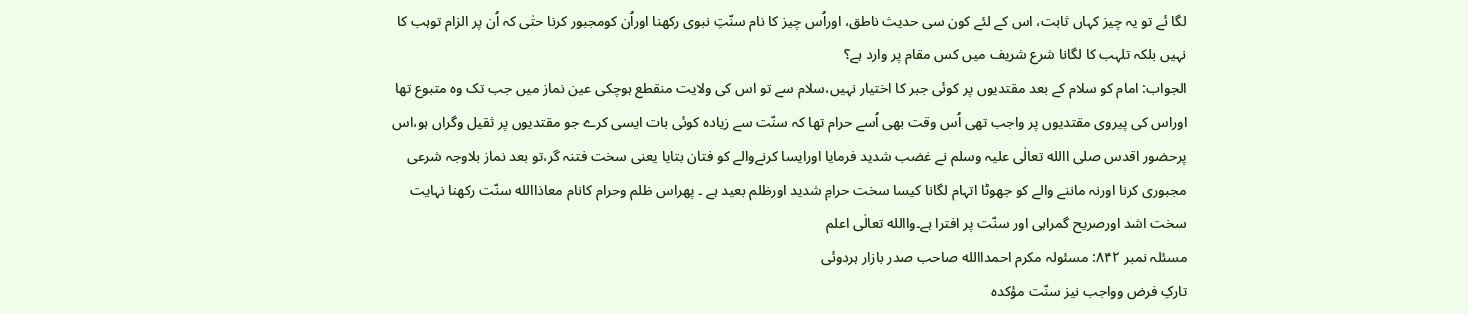لگا ئے تو یہ چیز کہاں ثابت، اس کے لئے کون سی حدیث ناطق، اوراُس چیز کا نام سنّتِ نبوی رکھنا اوراُن کومجبور کرنا حتٰی کہ اُن پر الزام توہب کا نہیں بلکہ تلہب کا لگانا شرع شریف میں کس مقام پر وارد ہے؟
الجواب: امام کو سلام کے بعد مقتدیوں پر کوئی جبر کا اختیار نہیں،سلام سے تو اس کی ولایت منقطع ہوچکی عین نماز میں جب تک وہ متبوع تھا اوراس کی پیروی مقتدیوں پر واجب تھی اُس وقت بھی اُسے حرام تھا کہ سنّت سے زیادہ کوئی بات ایسی کرے جو مقتدیوں پر ثقیل وگراں ہو،اس پرحضور اقدس صلی االله تعالٰی علیہ وسلم نے غضب شدید فرمایا اورایسا کرنےوالے کو فتان بتایا یعنی سخت فتنہ گر،تو بعد نماز بلاوجہ شرعی مجبوری کرنا اورنہ ماننے والے کو جھوٹا اتہام لگانا کیسا سخت حرامِ شدید اورظلم بعید ہے ۔ پھراس ظلم وحرام کانام معاذاالله سنّت رکھنا نہایت سخت اشد اورصریح گمراہی اور سنّت پر افترا ہے۔واالله تعالٰی اعلم
مسئلہ نمبر ۸۴۲: مسئولہ مکرم احمداالله صاحب صدر بازار ہردوئی
تارکِ فرض وواجب نیز سنّت مؤکدہ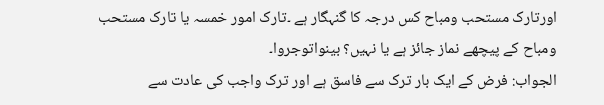اورتارک مستحب ومباح کس درجہ کا گنہگار ہے ۔تارک امور خمسہ یا تارک مستحب ومباح کے پیچھے نماز جائز ہے یا نہیں؟ بینواتوجروا۔
الجواب: فرض کے ایک بار ترک سے فاسق ہے اور ترک واجب کی عادت سے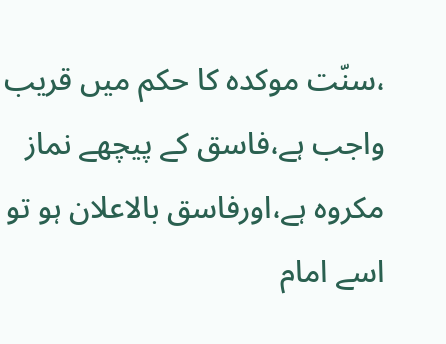،سنّت موکدہ کا حکم میں قریب واجب ہے،فاسق کے پیچھے نماز مکروہ ہے،اورفاسق بالاعلان ہو تو اسے امام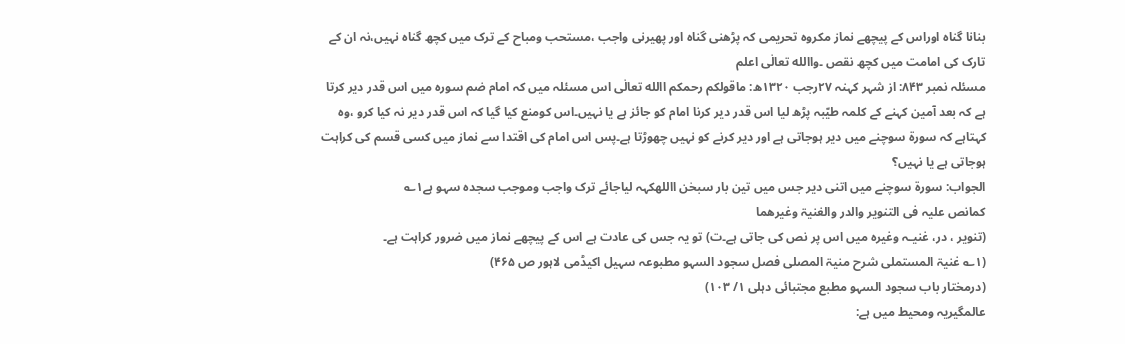بنانا گناہ اوراس کے پیچھے نماز مکروہ تحریمی کہ پڑھنی گناہ اور پھیرنی واجب ،مستحب ومباح کے ترک میں کچھ گناہ نہیں،نہ ان کے تارک کی امامت میں کچھ نقص ۔واالله تعالٰی اعلم
مسئلہ نمبر ۸۴۳: از شہر کہنہ ۲۷رجب ۱۳۲۰ھ: ماقولکم رحمکم االله تعالٰی اس مسئلہ میں کہ امام ضم سورہ میں اس قدر دیر کرتا ہے کہ بعد آمین کہنے کے کلمہ طیّبہ پڑھ لیا اس قدر دیر کرنا امام کو جائز ہے یا نہیں۔اس کومنع کیا گیا کہ اس قدر دیر نہ کیا کرو ،وہ کہتاہے کہ سورۃ سوچنے میں دیر ہوجاتی ہے اور دیر کرنے کو نہیں چھوڑتا ہے۔پس اس امام کی اقتدا سے نماز میں کسی قسم کی کراہت ہوجاتی ہے یا نہیں؟
الجواب: سورۃ سوچنے میں اتنی دیر جس میں تین بار سبحٰن االلهکہہ لیاجائے ترک واجب وموجب سجدہ سہو ہے۱؎
کمانص علیہ فی التنویر والدر والغنیۃ وغیرھما
(تنویر ، در، غنیـہ وغیرہ میں اس پر نص کی جاتی ہے۔ت) تو یہ جس کی عادت ہے اس کے پیچھے نماز میں ضرور کراہت ہے۔
(۱؎ غنیۃ المستملی شرح منیۃ المصلی فصل سجود السہو مطبوعہ سہیل اکیڈمی لاہور ص ۴۶۵)
(درمختار باب سجود السہو مطبع مجتبائی دہلی ۱/ ۱۰۳)
عالمگیریہ ومحیط میں ہے: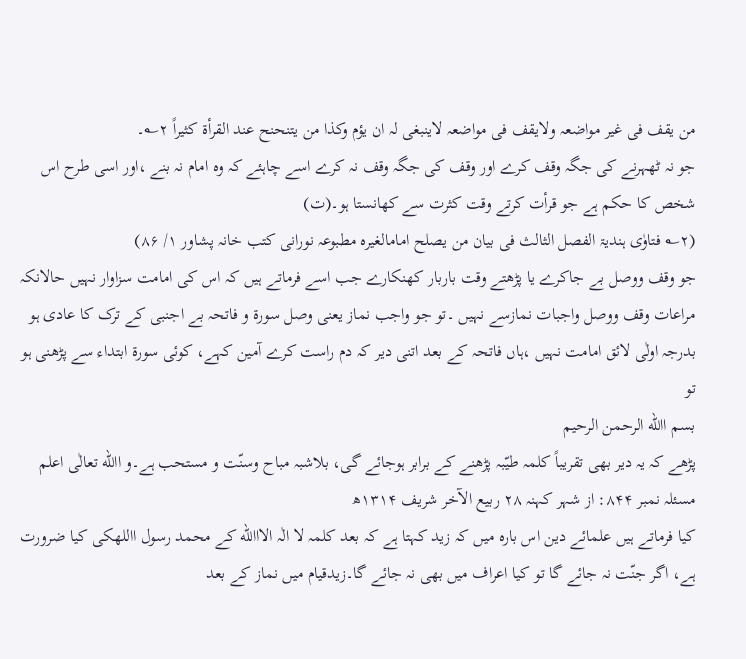من یقف فی غیر مواضعہ ولایقف فی مواضعہ لاینبغی لہ ان یؤم وکذا من یتنحنح عند القرأۃ کثیراً ۲؎۔
جو نہ ٹھہرنے کی جگہ وقف کرے اور وقف کی جگہ وقف نہ کرے اسے چاہئے کہ وہ امام نہ بنے ،اور اسی طرح اس شخص کا حکم ہے جو قرأت کرتے وقت کثرت سے کھانستا ہو۔(ت)
(۲؎ فتاوٰی ہندیۃ الفصل الثالث فی بیان من یصلح امامالغیرہ مطبوعہ نورانی کتب خانہ پشاور ۱/ ۸۶)
جو وقف ووصل بے جاکرے یا پڑھتے وقت باربار کھنکارے جب اسے فرماتے ہیں کہ اس کی امامت سزاوار نہیں حالانکہ مراعات وقف ووصل واجبات نمازسے نہیں ۔تو جو واجب نماز یعنی وصل سورۃ و فاتحہ بے اجنبی کے ترک کا عادی ہو بدرجہ اولٰی لائق امامت نہیں ،ہاں فاتحہ کے بعد اتنی دیر کہ دم راست کرے آمین کہے، کوئی سورۃ ابتداء سے پڑھنی ہو تو
بسم االله الرحمن الرحیم
پڑھے کہ یہ دیر بھی تقریباً کلمہ طیّبہ پڑھنے کے برابر ہوجائے گی، بلاشبہ مباح وسنّت و مستحب ہے۔و االله تعالٰی اعلم
مسئلہ نمبر ۸۴۴: از شہر کہنہ ۲۸ ربیع الآخر شریف ۱۳۱۴ھ
کیا فرماتے ہیں علمائے دین اس بارہ میں کہ زید کہتا ہے کہ بعد کلمہ لا الٰہ الااالله کے محمد رسول االلهکی کیا ضرورت ہے، اگر جنّت نہ جائے گا تو کیا اعراف میں بھی نہ جائے گا۔زیدقیام میں نماز کے بعد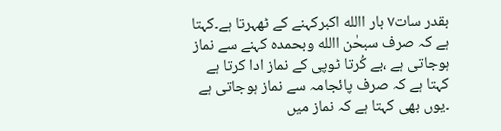بقدر سات۷ بار االله اکبرکہنے کے ٹھہرتا ہے۔کہتا ہے کہ صرف سبحٰن االله وبحمدہ کہنے سے نماز ہوجاتی ہے ،بے کُرتا ٹوپی کے نماز ادا کرتا ہے کہتا ہے کہ صرف پائجامہ سے نماز ہوجاتی ہے ۔یوں بھی کہتا ہے کہ نماز میں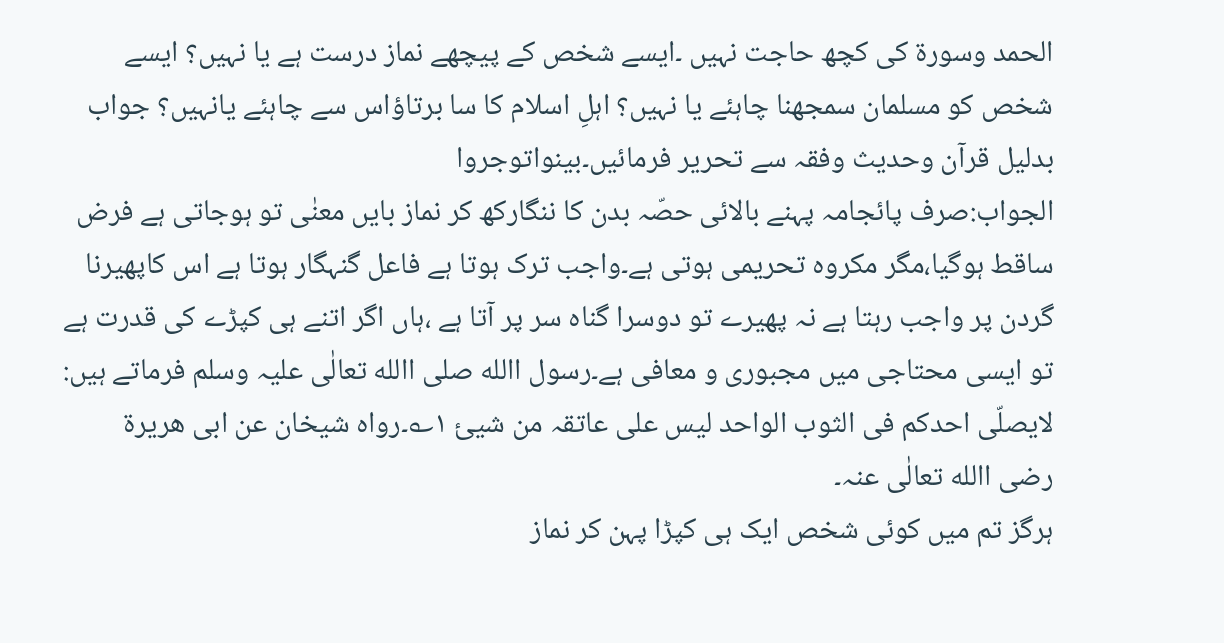الحمد وسورۃ کی کچھ حاجت نہیں ۔ایسے شخص کے پیچھے نماز درست ہے یا نہیں؟ ایسے شخص کو مسلمان سمجھنا چاہئے یا نہیں؟ اہلِ اسلام کا سا برتاؤاس سے چاہئے یانہیں؟ جواب بدلیل قرآن وحدیث وفقہ سے تحریر فرمائیں۔بینواتوجروا
الجواب:صرف پائجامہ پہنے بالائی حصّہ بدن کا ننگارکھ کر نماز بایں معنٰی تو ہوجاتی ہے فرض ساقط ہوگیا،مگر مکروہ تحریمی ہوتی ہے۔واجب ترک ہوتا ہے فاعل گنہگار ہوتا ہے اس کاپھیرنا گردن پر واجب رہتا ہے نہ پھیرے تو دوسرا گناہ سر پر آتا ہے ،ہاں اگر اتنے ہی کپڑے کی قدرت ہے تو ایسی محتاجی میں مجبوری و معافی ہے۔رسول االله صلی االله تعالٰی علیہ وسلم فرماتے ہیں:
لایصلّی احدکم فی الثوب الواحد لیس علی عاتقہ من شیئ ۱؎۔رواہ شیخان عن ابی ھریرۃ رضی االله تعالٰی عنہ۔
ہرگز تم میں کوئی شخص ایک ہی کپڑا پہن کر نماز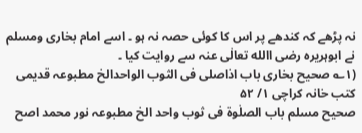نہ پڑھے کہ کندھے پر اس کا کوئی حصہ نہ ہو ۔ اسے امام بخاری ومسلم نے ابوہریرہ رضی االله تعالٰی عنہ سے روایت کیا ۔
(۱؎ صحیح بخاری باب اذاصلی فی الثوب الواحدالخ مطبوعہ قدیمی کتب خانہ کراچی ۱/ ۵۲
صحیح مسلم باب الصلٰوۃ فی ثوب واحد الخ مطبوعہ نور محمد اصح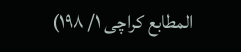المطابع کراچی ۱/ ۱۹۸)